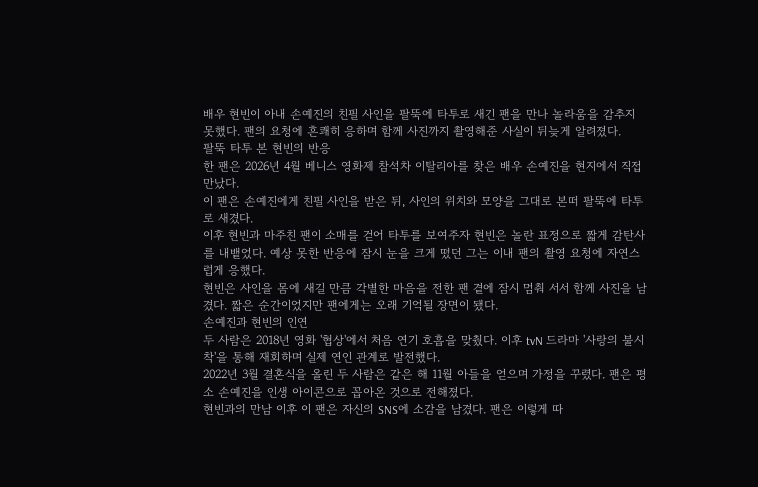배우 현빈이 아내 손예진의 친필 사인을 팔뚝에 타투로 새긴 팬을 만나 놀라움을 감추지 못했다. 팬의 요청에 흔쾌히 응하며 함께 사진까지 촬영해준 사실이 뒤늦게 알려졌다.
팔뚝 타투 본 현빈의 반응
한 팬은 2026년 4월 베니스 영화제 참석차 이탈리아를 찾은 배우 손예진을 현지에서 직접 만났다.
이 팬은 손예진에게 친필 사인을 받은 뒤, 사인의 위치와 모양을 그대로 본떠 팔뚝에 타투로 새겼다.
이후 현빈과 마주친 팬이 소매를 걷어 타투를 보여주자 현빈은 놀란 표정으로 짧게 감탄사를 내뱉었다. 예상 못한 반응에 잠시 눈을 크게 떴던 그는 이내 팬의 촬영 요청에 자연스럽게 응했다.
현빈은 사인을 몸에 새길 만큼 각별한 마음을 전한 팬 곁에 잠시 멈춰 서서 함께 사진을 남겼다. 짧은 순간이었지만 팬에게는 오래 기억될 장면이 됐다.
손예진과 현빈의 인연
두 사람은 2018년 영화 '협상'에서 처음 연기 호흡을 맞췄다. 이후 tvN 드라마 '사랑의 불시착'을 통해 재회하며 실제 연인 관계로 발전했다.
2022년 3월 결혼식을 올린 두 사람은 같은 해 11월 아들을 얻으며 가정을 꾸렸다. 팬은 평소 손예진을 인생 아이콘으로 꼽아온 것으로 전해졌다.
현빈과의 만남 이후 이 팬은 자신의 SNS에 소감을 남겼다. 팬은 이렇게 따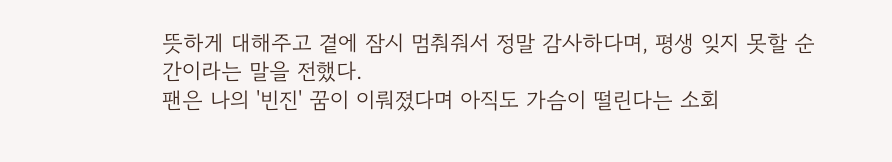뜻하게 대해주고 곁에 잠시 멈춰줘서 정말 감사하다며, 평생 잊지 못할 순간이라는 말을 전했다.
팬은 나의 '빈진' 꿈이 이뤄졌다며 아직도 가슴이 떨린다는 소회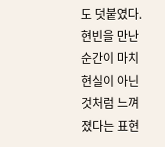도 덧붙였다. 현빈을 만난 순간이 마치 현실이 아닌 것처럼 느껴졌다는 표현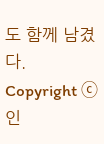도 함께 남겼다.
Copyright ⓒ 인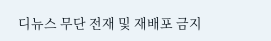디뉴스 무단 전재 및 재배포 금지